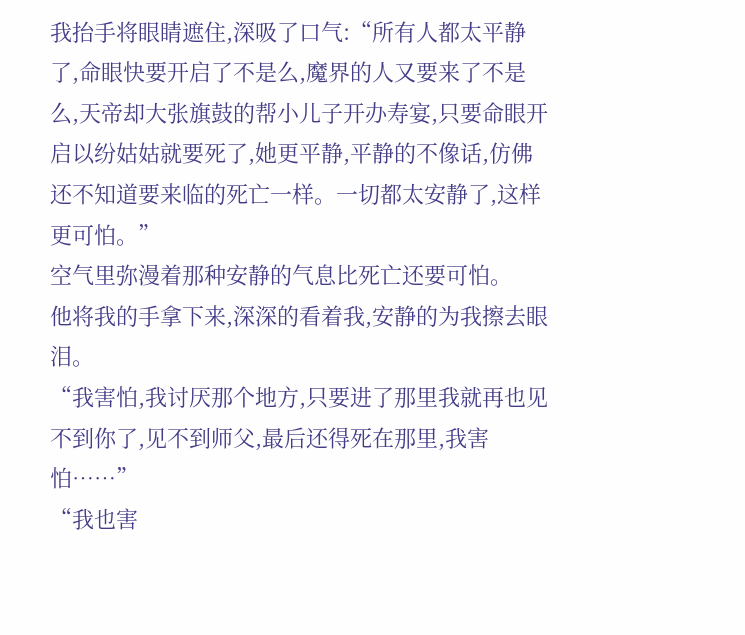我抬手将眼睛遮住,深吸了口气:“所有人都太平静了,命眼快要开启了不是么,魔界的人又要来了不是么,天帝却大张旗鼓的帮小儿子开办寿宴,只要命眼开启以纷姑姑就要死了,她更平静,平静的不像话,仿佛还不知道要来临的死亡一样。一切都太安静了,这样更可怕。”
空气里弥漫着那种安静的气息比死亡还要可怕。
他将我的手拿下来,深深的看着我,安静的为我擦去眼泪。
“我害怕,我讨厌那个地方,只要进了那里我就再也见不到你了,见不到师父,最后还得死在那里,我害怕……”
“我也害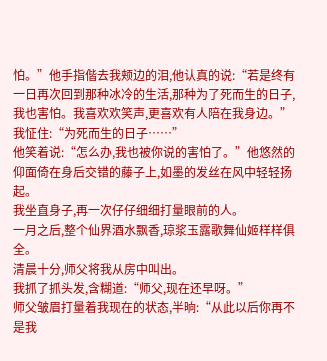怕。”他手指偕去我颊边的泪,他认真的说:“若是终有一日再次回到那种冰冷的生活,那种为了死而生的日子,我也害怕。我喜欢欢笑声,更喜欢有人陪在我身边。”
我怔住:“为死而生的日子……”
他笑着说:“怎么办,我也被你说的害怕了。”他悠然的仰面倚在身后交错的藤子上,如墨的发丝在风中轻轻扬起。
我坐直身子,再一次仔仔细细打量眼前的人。
一月之后,整个仙界酒水飘香,琼浆玉露歌舞仙姬样样俱全。
清晨十分,师父将我从房中叫出。
我抓了抓头发,含糊道:“师父,现在还早呀。”
师父皱眉打量着我现在的状态,半晌:“从此以后你再不是我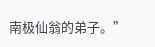南极仙翁的弟子。”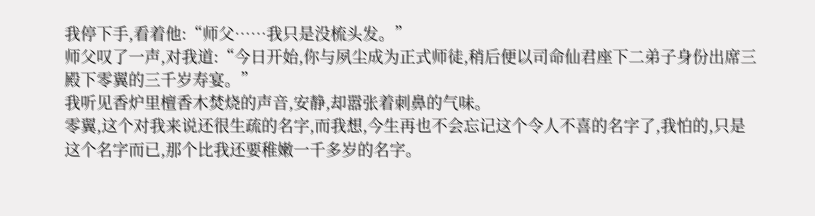我停下手,看着他:“师父……我只是没梳头发。”
师父叹了一声,对我道:“今日开始,你与夙尘成为正式师徒,稍后便以司命仙君座下二弟子身份出席三殿下零翼的三千岁寿宴。”
我听见香炉里檀香木焚烧的声音,安静,却嚣张着刺鼻的气味。
零翼,这个对我来说还很生疏的名字,而我想,今生再也不会忘记这个令人不喜的名字了,我怕的,只是这个名字而已,那个比我还要稚嫩一千多岁的名字。